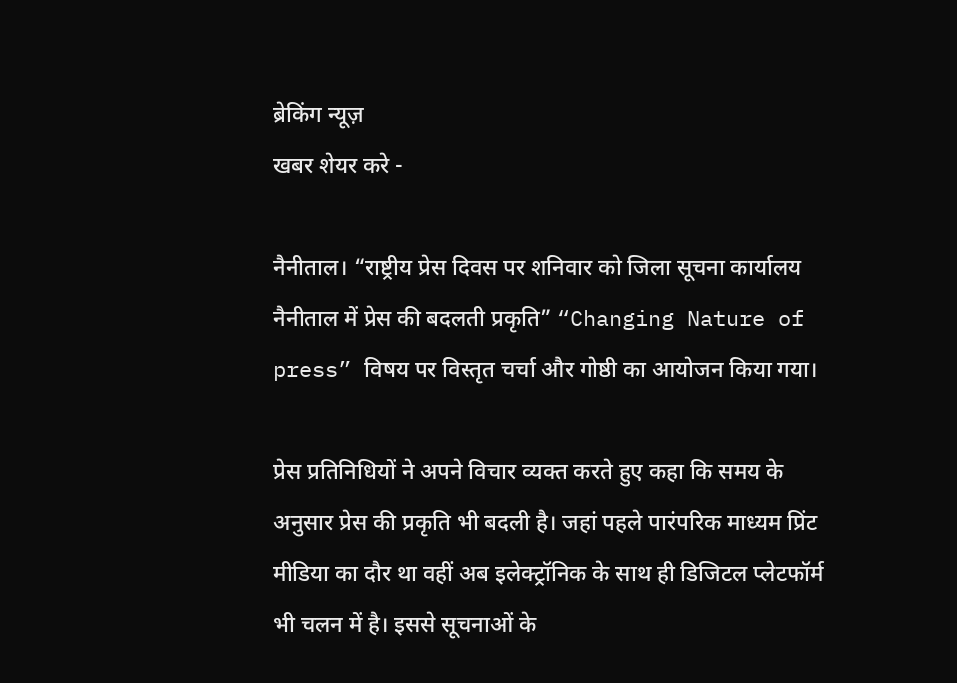ब्रेकिंग न्यूज़
खबर शेयर करे -

नैनीताल। “राष्ट्रीय प्रेस दिवस पर शनिवार को जिला सूचना कार्यालय नैनीताल में प्रेस की बदलती प्रकृति” “Changing Nature of press” विषय पर विस्तृत चर्चा और गोष्ठी का आयोजन किया गया।

प्रेस प्रतिनिधियों ने अपने विचार व्यक्त करते हुए कहा कि समय के अनुसार प्रेस की प्रकृति भी बदली है। जहां पहले पारंपरिक माध्यम प्रिंट मीडिया का दौर था वहीं अब इलेक्ट्रॉनिक के साथ ही डिजिटल प्लेटफॉर्म भी चलन में है। इससे सूचनाओं के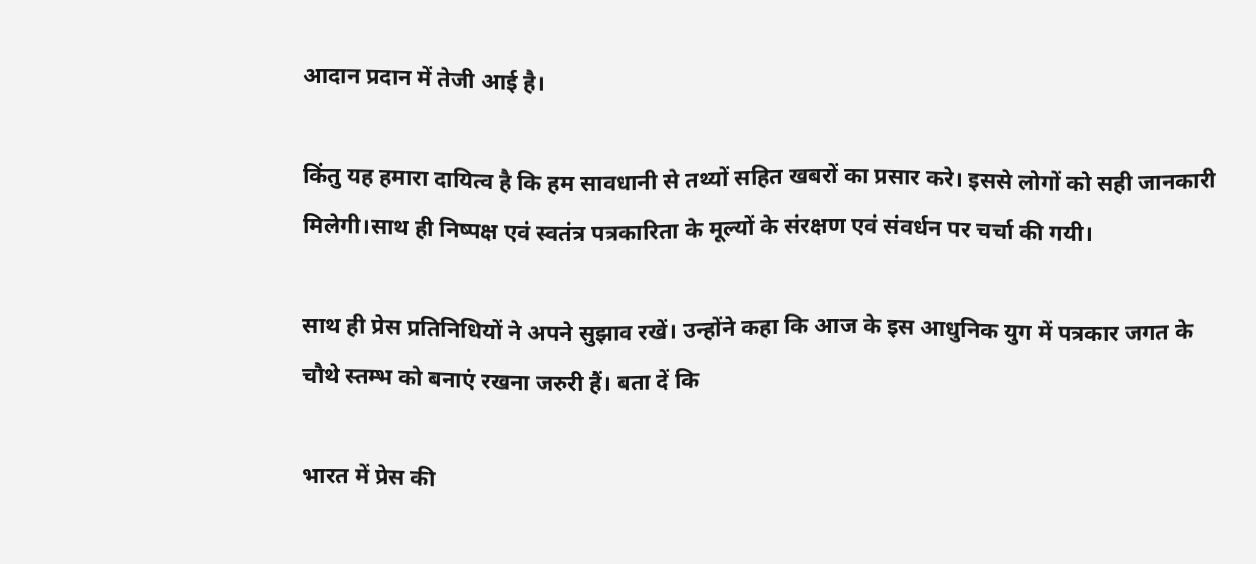आदान प्रदान में तेजी आई है।

किंतु यह हमारा दायित्व है कि हम सावधानी से तथ्यों सहित खबरों का प्रसार करे। इससे लोगों को सही जानकारी मिलेगी।साथ ही निष्पक्ष एवं स्वतंत्र पत्रकारिता के मूल्यों के संरक्षण एवं संवर्धन पर चर्चा की गयी।

साथ ही प्रेस प्रतिनिधियों ने अपने सुझाव रखें। उन्होंने कहा कि आज के इस आधुनिक युग में पत्रकार जगत के चौथे स्तम्भ को बनाएं रखना जरुरी हैं। बता दें कि

भारत में प्रेस की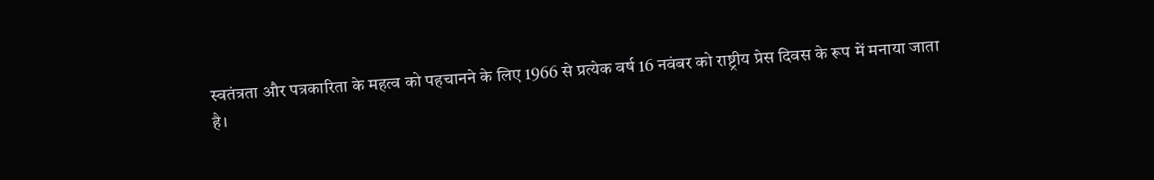स्वतंत्रता और पत्रकारिता के महत्व को पहचानने के लिए 1966 से प्रत्येक वर्ष 16 नवंबर को राष्ट्रीय प्रेस दिवस के रूप में मनाया जाता है।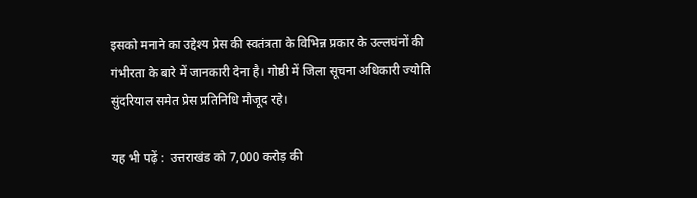इसको मनाने का उद्देश्य प्रेस की स्वतंत्रता के विभिन्न प्रकार के उल्लघंनों की गंभीरता के बारे में जानकारी देना है। गोष्ठी में जिला सूचना अधिकारी ज्योति सुंदरियाल समेत प्रेस प्रतिनिधि मौजूद रहे।

यह भी पढ़ें :  उत्तराखंड को 7,000 करोड़ की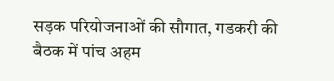सड़क परियोजनाओं की सौगात, गडकरी की बैठक में पांच अहम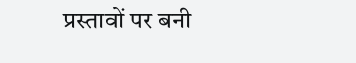प्रस्तावों पर बनी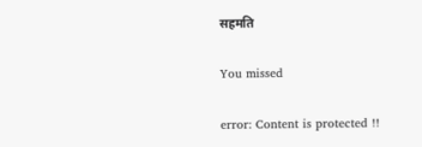सहमति

You missed

error: Content is protected !!